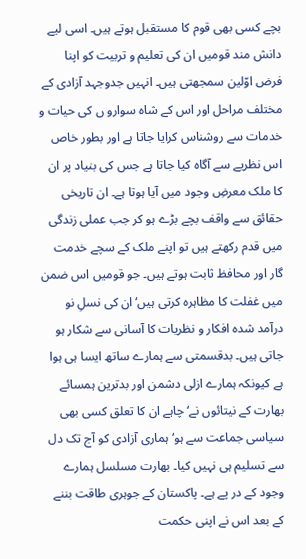بچے کسی بھی قوم کا مستقبل ہوتے ہیں۔ اسی لیے دانش مند قومیں ان کی تعلیم و تربیت کو اپنا فرض اوّلین سمجھتی ہیں۔ انہیں جدوجہد آزادی کے مختلف مراحل اور اس کے شاہ سوارو ں کی حیات و خدمات سے روشناس کرایا جاتا ہے اور بطور خاص اس نظریے سے آگاہ کیا جاتا ہے جس کی بنیاد پر ان کا ملک معرضِ وجود میں آیا ہوتا ہے۔ ان تاریخی حقائق سے واقف بچے بڑے ہو کر جب عملی زندگی میں قدم رکھتے ہیں تو اپنے ملک کے سچے خدمت گار اور محافظ ثابت ہوتے ہیں۔ جو قومیں اس ضمن میں غفلت کا مظاہرہ کرتی ہیں‘ ان کی نسلِ نو درآمد شدہ افکار و نظریات کا آسانی سے شکار ہو جاتی ہیں۔ بدقسمتی سے ہمارے ساتھ ایسا ہی ہوا ہے کیونکہ ہمارے ازلی دشمن اور بدترین ہمسائے بھارت کے نیتائوں نے‘ چاہے ان کا تعلق کسی بھی سیاسی جماعت سے ہو‘ ہماری آزادی کو آج تک دل سے تسلیم ہی نہیں کیا۔ بھارت مسلسل ہمارے وجود کے در پے ہے۔ پاکستان کے جوہری طاقت بننے کے بعد اس نے اپنی حکمت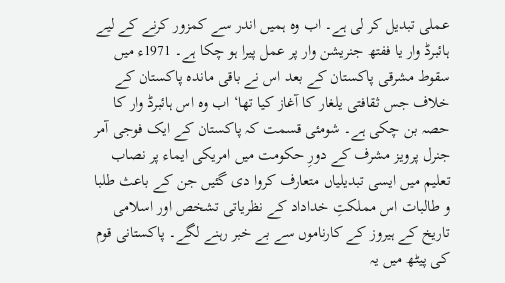عملی تبدیل کر لی ہے۔ اب وہ ہمیں اندر سے کمزور کرنے کے لیے ہائبرڈ وار یا ففتھ جنریشن وار پر عمل پیرا ہو چکا ہے۔ 1971ء میں سقوط مشرقی پاکستان کے بعد اس نے باقی ماندہ پاکستان کے خلاف جس ثقافتی یلغار کا آغاز کیا تھا‘ اب وہ اس ہائبرڈ وار کا حصہ بن چکی ہے۔ شومئی قسمت کہ پاکستان کے ایک فوجی آمر جنرل پرویز مشرف کے دورِ حکومت میں امریکی ایماء پر نصاب تعلیم میں ایسی تبدیلیاں متعارف کروا دی گئیں جن کے باعث طلبا و طالبات اس مملکتِ خداداد کے نظریاتی تشخص اور اسلامی تاریخ کے ہیروز کے کارناموں سے بے خبر رہنے لگے۔ پاکستانی قوم کی پیٹھ میں یہ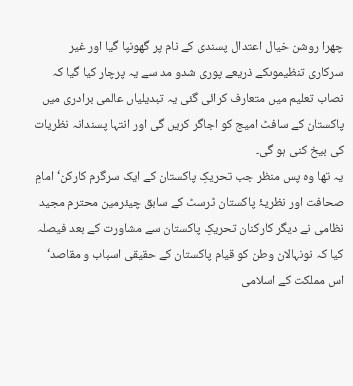چھرا روشن خیال اعتدال پسندی کے نام پر گھونپا گیا اور غیر سرکاری تنظیموںکے ذریعے پوری شدو مد سے یہ پرچار کیا گیا کہ نصاب تعلیم میں متعارف کرائی گئی یہ تبدیلیاں عالمی برادری میں پاکستان کے سافٹ امیج کو اجاگر کریں گی اور انتہا پسندانہ نظریات کی بیخ کنی ہو گی۔
یہ تھا وہ پس منظر جب تحریکِ پاکستان کے ایک سرگرم کارکن‘ امامِ صحافت اور نظریۂ پاکستان ٹرسٹ کے سابق چیئرمین محترم مجید نظامی نے دیگر کارکنان تحریکِ پاکستان سے مشاورت کے بعد فیصلہ کیا کہ نونہالان وطن کو قیام پاکستان کے حقیقی اسباب و مقاصد‘ اس مملکت کے اسلامی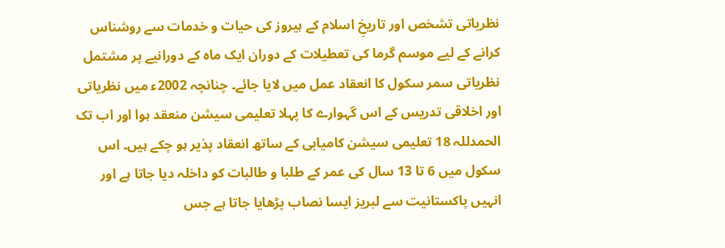نظریاتی تشخص اور تاریخِ اسلام کے ہیروز کی حیات و خدمات سے روشناس کرانے کے لیے موسم گرما کی تعطیلات کے دوران ایک ماہ کے دورانیے پر مشتمل نظریاتی سمر سکول کا انعقاد عمل میں لایا جائے۔ چنانچہ 2002ء میں نظریاتی اور اخلاقی تدریس کے اس گہوارے کا پہلا تعلیمی سیشن منعقد ہوا اور اب تک الحمدللہ 18 تعلیمی سیشن کامیابی کے ساتھ انعقاد پذیر ہو چکے ہیں۔ اس سکول میں 6 تا 13 سال کی عمر کے طلبا و طالبات کو داخلہ دیا جاتا ہے اور انہیں پاکستانیت سے لبریز ایسا نصاب پڑھایا جاتا ہے جس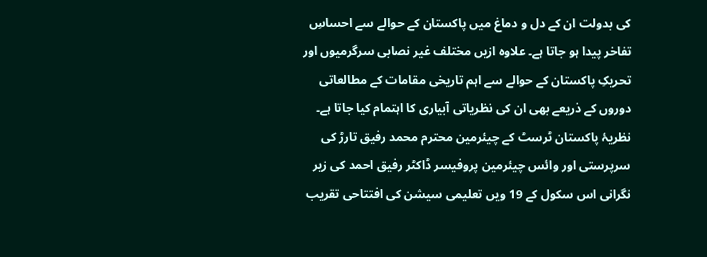کی بدولت ان کے دل و دماغ میں پاکستان کے حوالے سے احساسِ تفاخر پیدا ہو جاتا ہے۔ علاوہ ازیں مختلف غیر نصابی سرگرمیوں اور تحریکِ پاکستان کے حوالے سے اہم تاریخی مقامات کے مطالعاتی دوروں کے ذریعے بھی ان کی نظریاتی آبیاری کا اہتمام کیا جاتا ہے۔
نظریۂ پاکستان ٹرسٹ کے چیئرمین محترم محمد رفیق تارڑ کی سرپرستی اور وائس چیئرمین پروفیسر ڈاکٹر رفیق احمد کی زیر نگرانی اس سکول کے 19 ویں تعلیمی سیشن کی افتتاحی تقریب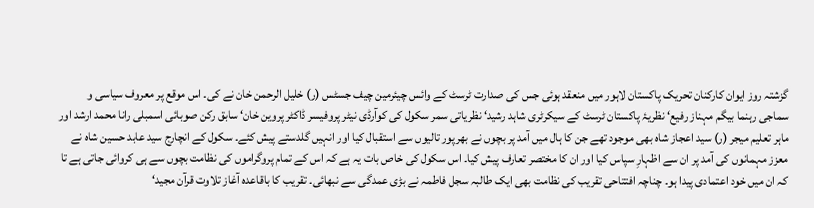گزشتہ روز ایوان کارکنان تحریک پاکستان لاہور میں منعقد ہوئی جس کی صدارت ٹرسٹ کے وائس چیئرمین چیف جسٹس (ر) خلیل الرحمن خان نے کی۔ اس موقع پر معروف سیاسی و سماجی رہنما بیگم مہناز رفیع‘ نظریۂ پاکستان ٹرسٹ کے سیکرٹری شاہد رشید‘ نظریاتی سمر سکول کی کوآرڈی نیٹر پروفیسر ڈاکٹر پروین خان‘ سابق رکن صوبائی اسمبلی رانا محمد ارشد اور ماہر تعلیم میجر (ر) سید اعجاز شاہ بھی موجود تھے جن کا ہال میں آمد پر بچوں نے بھرپور تالیوں سے استقبال کیا اور انہیں گلدستے پیش کئے۔ سکول کے انچارج سید عابد حسین شاہ نے معزز مہمانوں کی آمد پر ان سے اظہارِ سپاس کیا اور ان کا مختصر تعارف پیش کیا۔ اس سکول کی خاص بات یہ ہے کہ اس کے تمام پروگراموں کی نظامت بچوں سے ہی کروائی جاتی ہے تا کہ ان میں خود اعتمادی پیدا ہو۔ چناچہ افتتاحی تقریب کی نظامت بھی ایک طالبہ سجل فاطمہ نے بڑی عمدگی سے نبھائی۔ تقریب کا باقاعدہ آغاز تلاوت قرآن مجید‘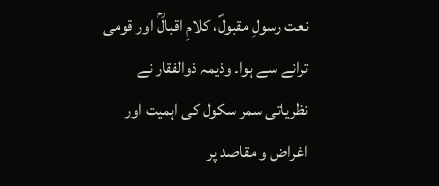نعت رسولِ مقبولؐ، کلامِ اقبالؒ اور قومی ترانے سے ہوا۔ وذیمہ ذوالفقار نے نظریاتی سمر سکول کی اہمیت اور اغراض و مقاصد پر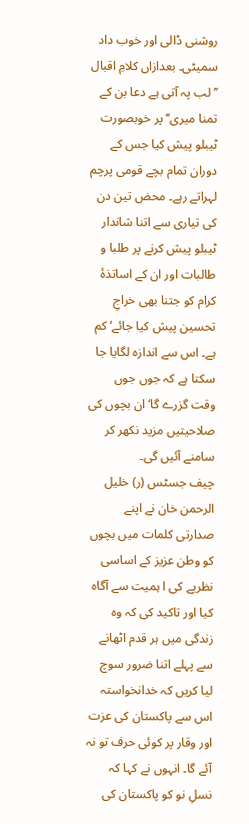روشنی ڈالی اور خوب داد سمیٹی۔ بعدازاں کلامِ اقبال ’’لب پہ آتی ہے دعا بن کے تمنا میری‘‘ پر خوبصورت ٹیبلو پیش کیا جس کے دوران تمام بچے قومی پرچم لہراتے رہے۔ محض تین دن کی تیاری سے اتنا شاندار ٹیبلو پیش کرنے پر طلبا و طالبات اور ان کے اساتذۂ کرام کو جتنا بھی خراجِ تحسین پیش کیا جائے‘ کم ہے۔ اس سے اندازہ لگایا جا سکتا ہے کہ جوں جوں وقت گزرے گا‘ ان بچوں کی صلاحیتیں مزید نکھر کر سامنے آئیں گی۔
چیف جسٹس (ر) خلیل الرحمن خان نے اپنے صدارتی کلمات میں بچوں کو وطن عزیز کے اساسی نظریے کی ا ہمیت سے آگاہ کیا اور تاکید کی کہ وہ زندگی میں ہر قدم اٹھانے سے پہلے اتنا ضرور سوچ لیا کریں کہ خدانخواستہ اس سے پاکستان کی عزت اور وقار پر کوئی حرف تو نہ آئے گا۔ انہوں نے کہا کہ نسلِ نو کو پاکستان کی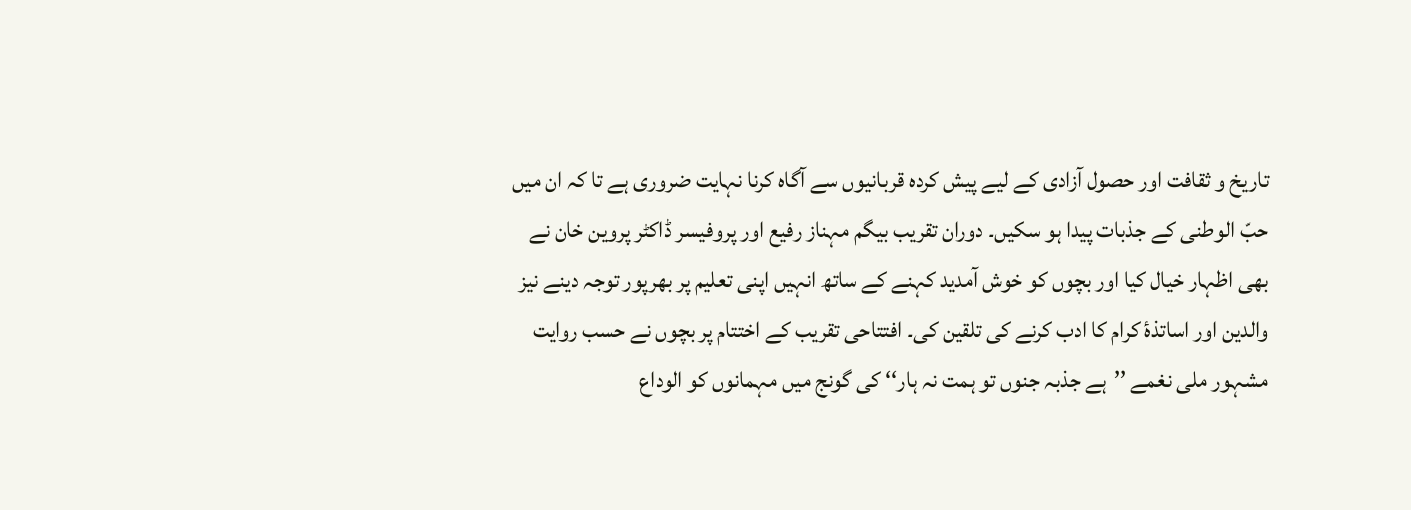تاریخ و ثقافت اور حصول آزادی کے لیے پیش کردہ قربانیوں سے آگاہ کرنا نہایت ضروری ہے تا کہ ان میں حبّ الوطنی کے جذبات پیدا ہو سکیں۔ دوران تقریب بیگم مہناز رفیع اور پروفیسر ڈاکٹر پروین خان نے بھی اظہار خیال کیا اور بچوں کو خوش آمدید کہنے کے ساتھ انہیں اپنی تعلیم پر بھرپور توجہ دینے نیز والدین اور اساتذۂ کرام کا ادب کرنے کی تلقین کی۔ افتتاحی تقریب کے اختتام پر بچوں نے حسب روایت مشہور ملی نغمے ’’ہے جذبہ جنوں تو ہمت نہ ہار‘‘ کی گونج میں مہمانوں کو الوداع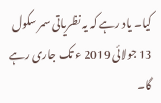کیا۔ یاد رہے کہ یہ نظریاتی سمر سکول 13 جولائی 2019 ء تک جاری رہے گا۔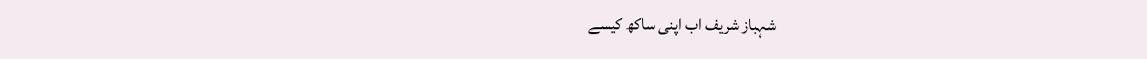شہباز شریف اب اپنی ساکھ کیسے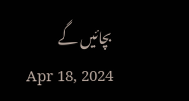بچائیں گے
Apr 18, 2024